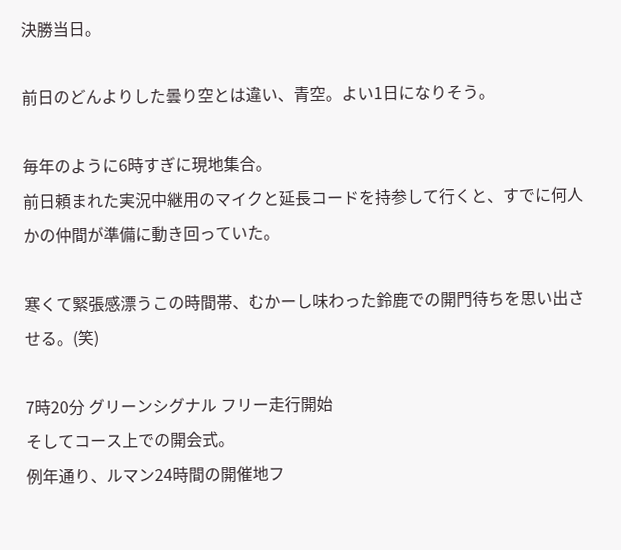決勝当日。

前日のどんよりした曇り空とは違い、青空。よい1日になりそう。

毎年のように6時すぎに現地集合。
前日頼まれた実況中継用のマイクと延長コードを持参して行くと、すでに何人かの仲間が準備に動き回っていた。

寒くて緊張感漂うこの時間帯、むかーし味わった鈴鹿での開門待ちを思い出させる。(笑)

7時20分 グリーンシグナル フリー走行開始
そしてコース上での開会式。
例年通り、ルマン24時間の開催地フ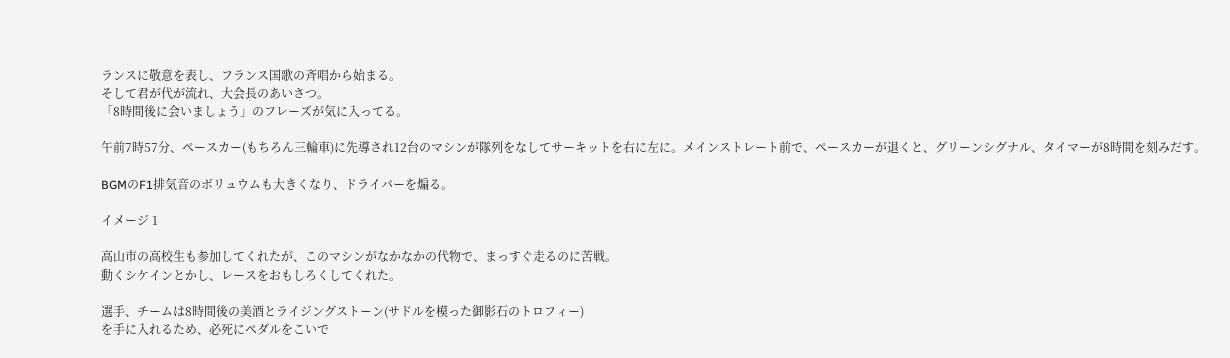ランスに敬意を表し、フランス国歌の斉唱から始まる。
そして君が代が流れ、大会長のあいさつ。
「8時間後に会いましょう」のフレーズが気に入ってる。

午前7時57分、ペースカー(もちろん三輪車)に先導され12台のマシンが隊列をなしてサーキットを右に左に。メインストレート前で、ペースカーが退くと、グリーンシグナル、タイマーが8時間を刻みだす。

BGMのF1排気音のボリュウムも大きくなり、ドライバーを煽る。

イメージ 1

高山市の高校生も参加してくれたが、このマシンがなかなかの代物で、まっすぐ走るのに苦戦。
動くシケインとかし、レースをおもしろくしてくれた。

選手、チームは8時間後の美酒とライジングストーン(サドルを模った御影石のトロフィー)
を手に入れるため、必死にペダルをこいで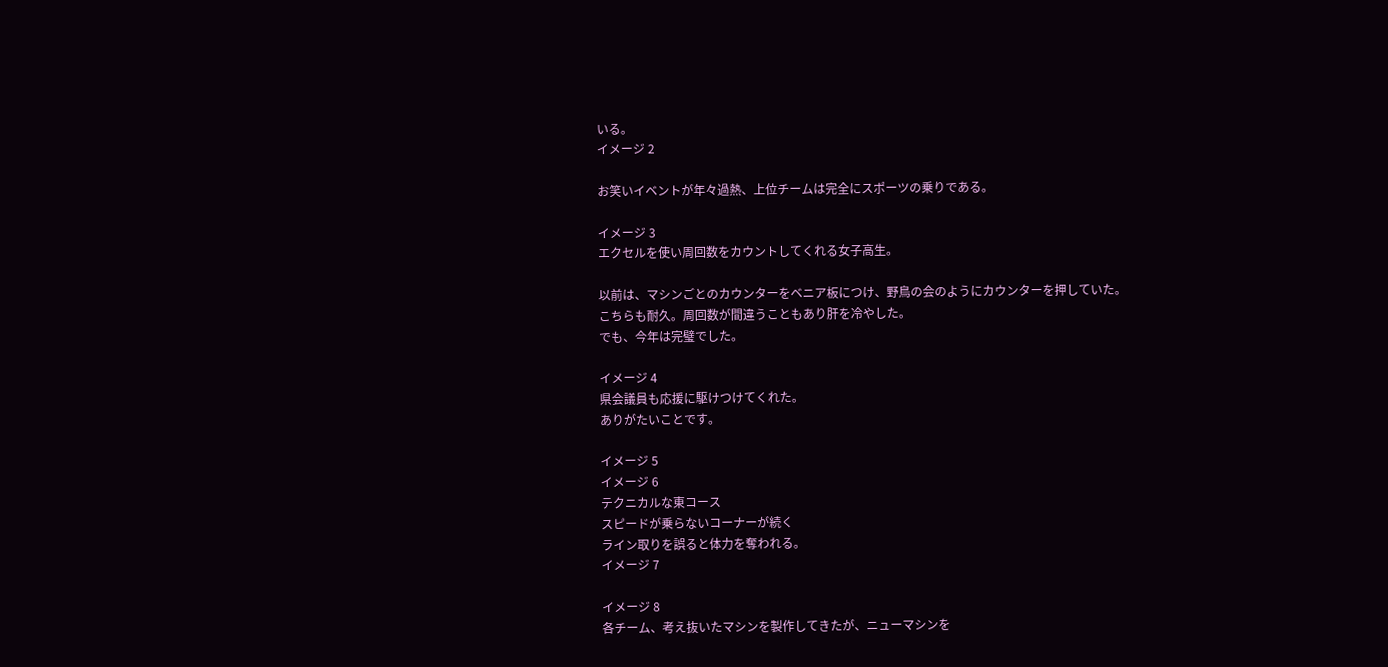いる。
イメージ 2

お笑いイベントが年々過熱、上位チームは完全にスポーツの乗りである。

イメージ 3
エクセルを使い周回数をカウントしてくれる女子高生。

以前は、マシンごとのカウンターをベニア板につけ、野鳥の会のようにカウンターを押していた。
こちらも耐久。周回数が間違うこともあり肝を冷やした。
でも、今年は完璧でした。

イメージ 4
県会議員も応援に駆けつけてくれた。
ありがたいことです。

イメージ 5
イメージ 6
テクニカルな東コース
スピードが乗らないコーナーが続く
ライン取りを誤ると体力を奪われる。
イメージ 7

イメージ 8
各チーム、考え抜いたマシンを製作してきたが、ニューマシンを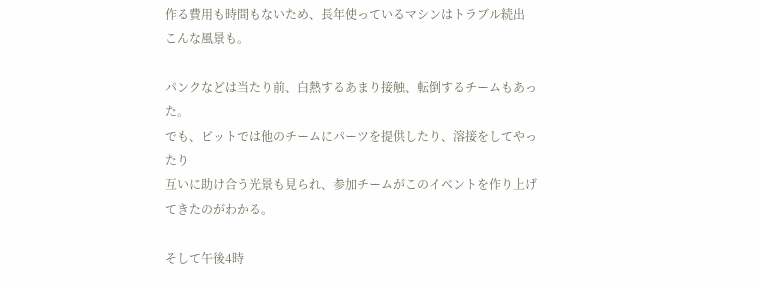作る費用も時間もないため、長年使っているマシンはトラブル続出
こんな風景も。

パンクなどは当たり前、白熱するあまり接触、転倒するチームもあった。
でも、ピットでは他のチームにパーツを提供したり、溶接をしてやったり
互いに助け合う光景も見られ、参加チームがこのイベントを作り上げてきたのがわかる。

そして午後4時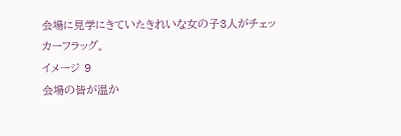会場に見学にきていたきれいな女の子3人がチェッカーフラッグ。
イメージ 9
会場の皆が温か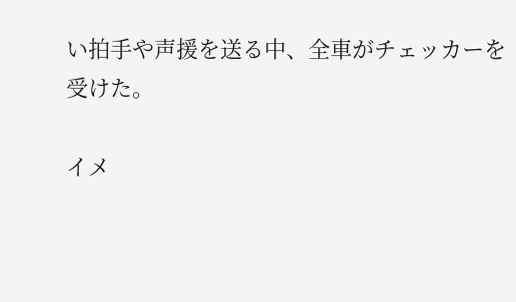い拍手や声援を送る中、全車がチェッカーを受けた。

イメ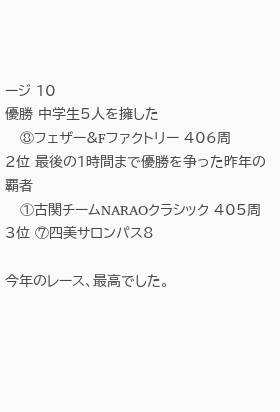ージ 10
優勝 中学生5人を擁した
   ⑧フェザー&Fファクトリー 406周
2位 最後の1時間まで優勝を争った昨年の覇者
   ①古関チームNARAOクラシック 405周
3位 ⑦四美サロンパス8

今年のレース、最高でした。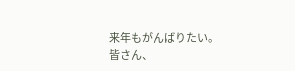来年もがんばりたい。
皆さん、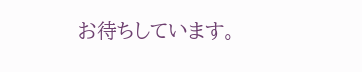お待ちしています。